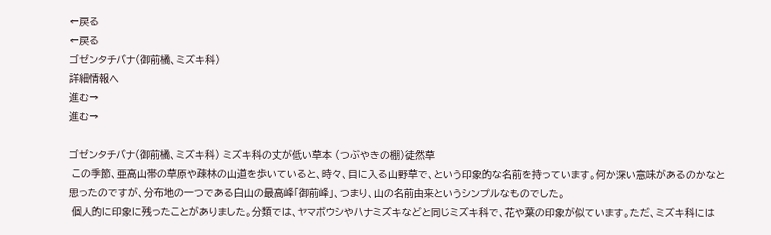←戻る
←戻る
ゴゼンタチバナ(御前橘、ミズキ科)
詳細情報へ
進む→
進む→

ゴゼンタチバナ(御前橘、ミズキ科) ミズキ科の丈が低い草本 (つぶやきの棚)徒然草
 この季節、亜高山帯の草原や疎林の山道を歩いていると、時々、目に入る山野草で、という印象的な名前を持っています。何か深い意味があるのかなと思ったのですが、分布地の一つである白山の最高峰「御前峰」、つまり、山の名前由来というシンプルなものでした。
 個人的に印象に残ったことがありました。分類では、ヤマボウシやハナミズキなどと同じミズキ科で、花や葉の印象が似ています。ただ、ミズキ科には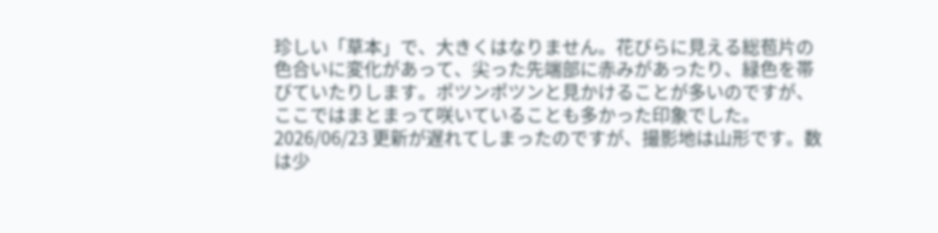珍しい「草本」で、大きくはなりません。花びらに見える総苞片の色合いに変化があって、尖った先端部に赤みがあったり、緑色を帯びていたりします。ポツンポツンと見かけることが多いのですが、ここではまとまって咲いていることも多かった印象でした。
2026/06/23 更新が遅れてしまったのですが、撮影地は山形です。数は少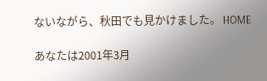ないながら、秋田でも見かけました。 HOME

あなたは2001年3月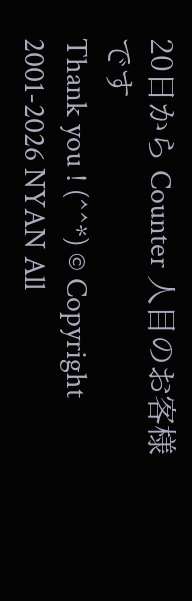20日から Counter 人目のお客様です
Thank you ! (^^*) © Copyright 2001-2026 NYAN All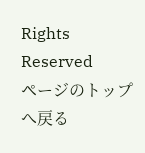Rights Reserved
ページのトップへ戻る